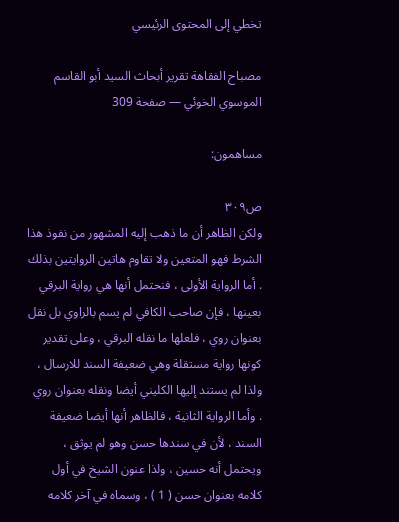تخطي إلى المحتوى الرئيسي

مصباح الفقاهة تقرير أبحاث السيد أبو القاسم الموسوي الخوئي — صفحة 309

مساهمون:

ص٣٠٩
ولكن الظاهر أن ما ذهب إليه المشهور من نفوذ هذا الشرط فهو المتعين ولا تقاوم هاتين الروايتين بذلك . أما الرواية الأولى ، فنحتمل أنها هي رواية البرقي بعينها ، فإن صاحب الكافي لم يسم بالراوي بل نقل بعنوان روي ، فلعلها ما نقله البرقي ، وعلى تقدير كونها رواية مستقلة وهي ضعيفة السند للارسال ، ولذا لم يستند إليها الكليني أيضا ونقله بعنوان روي . وأما الرواية الثانية ، فالظاهر أنها أيضا ضعيفة السند ، لأن في سندها حسن وهو لم يوثق ، ويحتمل أنه حسين ، ولذا عنون الشيخ في أول كلامه بعنوان حسن ( 1 ) ، وسماه في آخر كلامه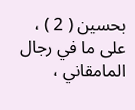بحسين ( 2 ) ، على ما في رجال المامقاني ،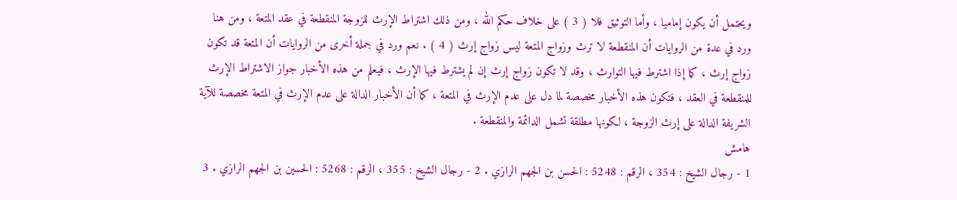ويحتمل أن يكون إماميا ، وأما التوثيق فلا ( 3 ) على خلاف حكم الله ، ومن ذلك اشتراط الإرث للزوجة المنقطعة في عقد المتعة ، ومن هنا ورد في عدة من الروايات أن المنقطعة لا ترث وزواج المتعة ليس زواج إرث ( 4 ) . نعم ورد في جملة أخرى من الروايات أن المتعة قد تكون زواج إرث ، كما إذا اشترط فيها التوارث ، وقد لا تكون زواج إرث إن لم يشترط فيها الإرث ، فيعلم من هذه الأخبار جواز الاشتراط الإرث للمنقطعة في العقد ، فتكون هذه الأخبار مخصصة لما دل على عدم الإرث في المتعة ، كما أن الأخبار الدالة على عدم الإرث في المتعة مخصصة للآية الشريفة الدالة على إرث الزوجة ، لكونها مطلقة تشمل الدائمة والمنقطعة .
هامش
1 - رجال الشيخ : 354 ، الرقم : 5248 : الحسن بن الجهم الرازي . 2 - رجال الشيخ : 355 ، الرقم : 5268 : الحسين بن الجهم الرازي . 3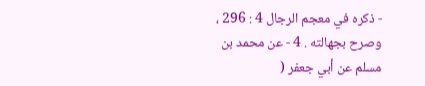- ذكره في معجم الرجال 4 : 296 ، وصرح بجهالته . 4 - عن محمد بن مسلم عن أبي جعفر (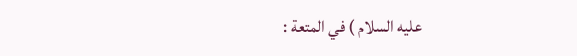عليه السلام ) في المتعة :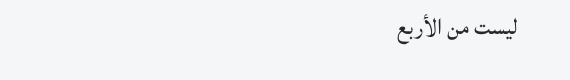ليست من الأربع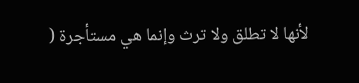لأنها لا تطلق ولا ترث وإنما هي مستأجرة (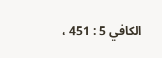الكافي 5 : 451 ،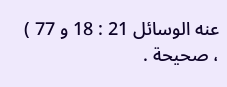عنه الوسائل 21 : 18 و 77 ) ، صحيحة .